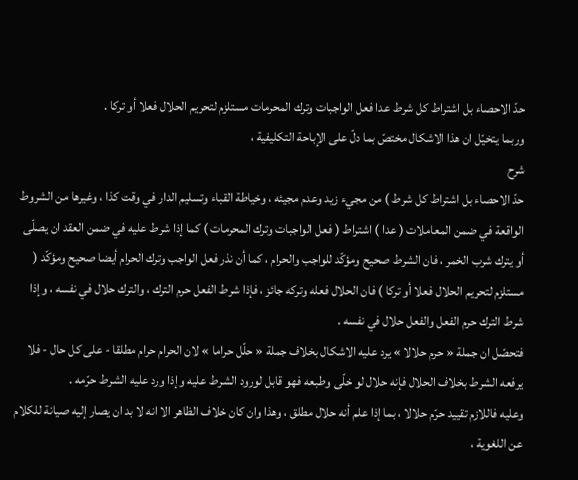حدّ الاحصاء بل اشتراط كل شرط عدا فعل الواجبات وترك المحرمات مستلزم لتحريم الحلال فعلا أو تركا .
وربما يتخيّل ان هذا الاشكال مختصّ بما دلّ على الإباحة التكليفية ،
شرح
حدّ الاحصاء بل اشتراط كل شرط ) من مجيء زيد وعدم مجيئه ، وخياطة القباء وتسليم الدار في وقت كذا ، وغيرها من الشروط الواقعة في ضمن المعاملات ( عدا ) اشتراط ( فعل الواجبات وترك المحرمات ) كما إذا شرط عليه في ضمن العقد ان يصلّى أو يترك شرب الخمر ، فان الشرط صحيح ومؤكّد للواجب والحرام ، كما أن نذر فعل الواجب وترك الحرام أيضا صحيح ومؤكّد ( مستلزم لتحريم الحلال فعلا أو تركا ) فان الحلال فعله وتركه جائز ، فإذا شرط الفعل حرم الترك ، والترك حلال في نفسه ، وإذا شرط الترك حرم الفعل والفعل حلال في نفسه .
فتحصّل ان جملة « حرم حلالا » يرد عليه الاشكال بخلاف جملة « حلّل حراما » لان الحرام حرام مطلقا - على كل حال - فلا يرفعه الشرط بخلاف الحلال فإنه حلال لو خلّى وطبعه فهو قابل لورود الشرط عليه وإذا ورد عليه الشرط حرّمه .
وعليه فاللازم تقييد حرّم حلالا ، بما إذا علم أنه حلال مطلق ، وهذا وان كان خلاف الظاهر الا انه لا بد ان يصار إليه صيانة للكلام عن اللغوية ،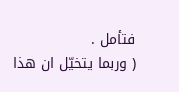فتأمل .
( وربما يتخيّل ان هذا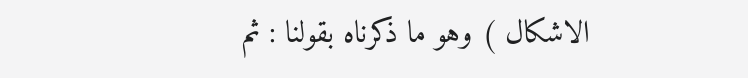الاشكال ) وهو ما ذكرناه بقولنا : ثم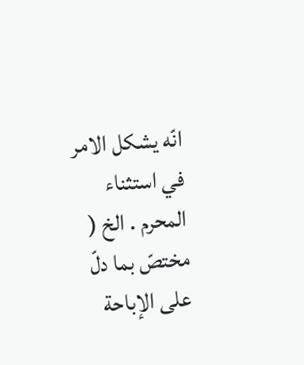انّه يشكل الامر في استثناء المحرم . الخ ( مختصّ بما دلّ على الإباحة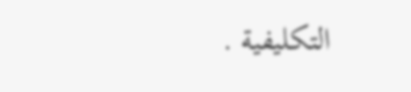التكليفية .